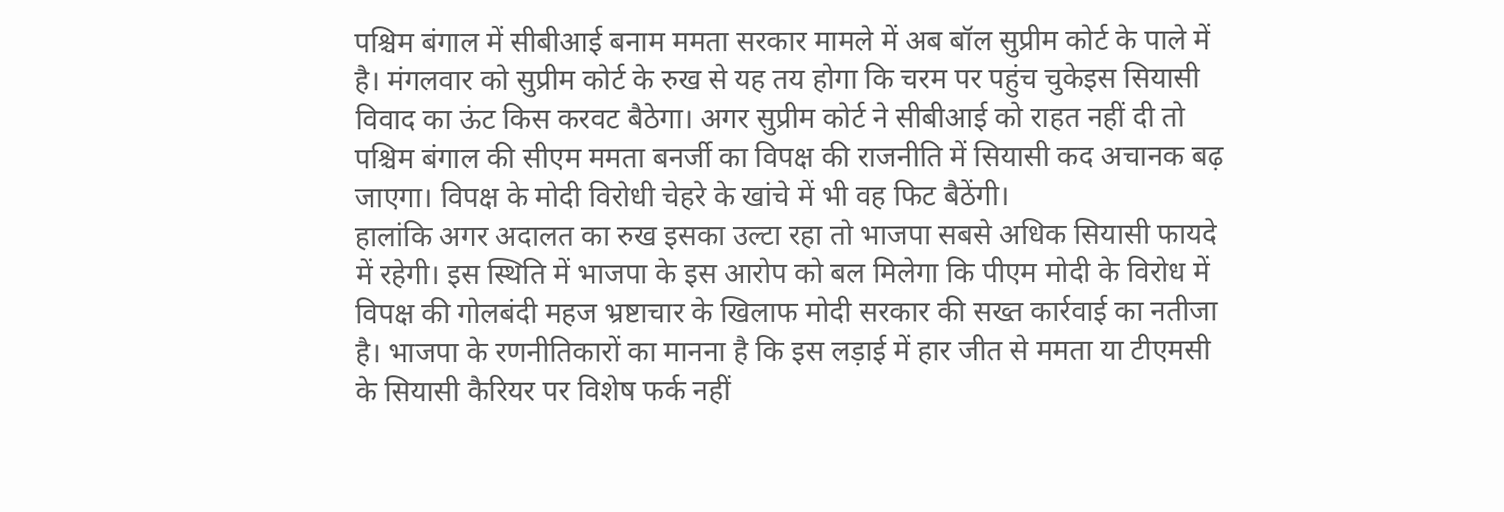पश्चिम बंगाल में सीबीआई बनाम ममता सरकार मामले में अब बॉल सुप्रीम कोर्ट के पाले में है। मंगलवार को सुप्रीम कोर्ट के रुख से यह तय होगा कि चरम पर पहुंच चुकेइस सियासी विवाद का ऊंट किस करवट बैठेगा। अगर सुप्रीम कोर्ट ने सीबीआई को राहत नहीं दी तो पश्चिम बंगाल की सीएम ममता बनर्जी का विपक्ष की राजनीति में सियासी कद अचानक बढ़ जाएगा। विपक्ष के मोदी विरोधी चेहरे के खांचे में भी वह फिट बैठेंगी।
हालांकि अगर अदालत का रुख इसका उल्टा रहा तो भाजपा सबसे अधिक सियासी फायदे में रहेगी। इस स्थिति में भाजपा के इस आरोप को बल मिलेगा कि पीएम मोदी के विरोध में विपक्ष की गोलबंदी महज भ्रष्टाचार के खिलाफ मोदी सरकार की सख्त कार्रवाई का नतीजा है। भाजपा के रणनीतिकारों का मानना है कि इस लड़ाई में हार जीत से ममता या टीएमसी के सियासी कैरियर पर विशेष फर्क नहीं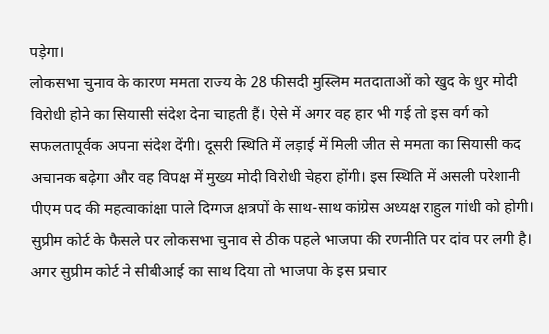पड़ेगा।
लोकसभा चुनाव के कारण ममता राज्य के 28 फीसदी मुस्लिम मतदाताओं को खुद के धुर मोदी विरोधी होने का सियासी संदेश देना चाहती हैं। ऐसे में अगर वह हार भी गई तो इस वर्ग को सफलतापूर्वक अपना संदेश देंगी। दूसरी स्थिति में लड़ाई में मिली जीत से ममता का सियासी कद अचानक बढ़ेगा और वह विपक्ष में मुख्य मोदी विरोधी चेहरा होंगी। इस स्थिति में असली परेशानी पीएम पद की महत्वाकांक्षा पाले दिग्गज क्षत्रपों के साथ-साथ कांग्रेस अध्यक्ष राहुल गांधी को होगी।
सुप्रीम कोर्ट के फैसले पर लोकसभा चुनाव से ठीक पहले भाजपा की रणनीति पर दांव पर लगी है। अगर सुप्रीम कोर्ट ने सीबीआई का साथ दिया तो भाजपा के इस प्रचार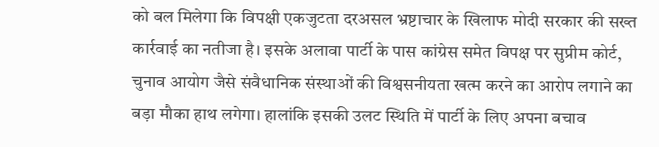को बल मिलेगा कि विपक्षी एकजुटता दरअसल भ्रष्टाचार के खिलाफ मोदी सरकार की सख्त कार्रवाई का नतीजा है। इसके अलावा पार्टी के पास कांग्रेस समेत विपक्ष पर सुप्रीम कोर्ट, चुनाव आयोग जैसे संवैधानिक संस्थाओं की विश्वसनीयता खत्म करने का आरोप लगाने का बड़ा मौका हाथ लगेगा। हालांकि इसकी उलट स्थिति में पार्टी के लिए अपना बचाव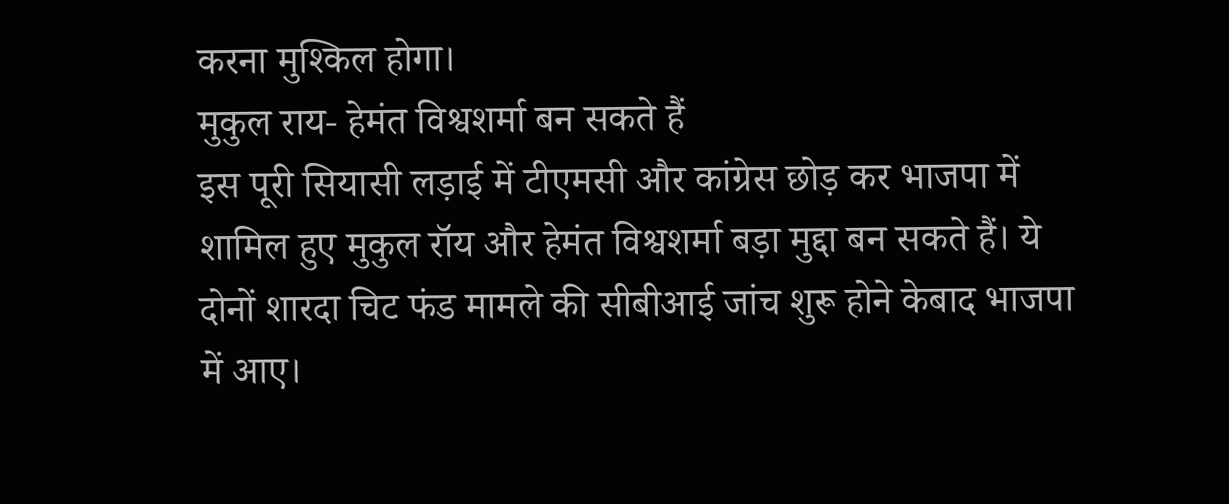करना मुश्किल होगा।
मुकुल राय- हेमंत विश्वशर्मा बन सकते हैं
इस पूरी सियासी लड़ाई में टीएमसी और कांग्रेस छोड़ कर भाजपा में शामिल हुए मुकुल रॉय और हेमंत विश्वशर्मा बड़ा मुद्दा बन सकते हैं। ये दोनों शारदा चिट फंड मामले की सीबीआई जांच शुरू होने केबाद भाजपा में आए।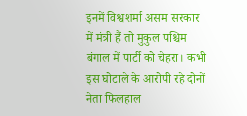इनमें विश्वशर्मा असम सरकार में मंत्री हैं तो मुकुल पश्चिम बंगाल में पार्टी को चेहरा। कभी इस घोटाले के आरोपी रहे दोनों नेता फिलहाल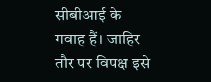सीबीआई के गवाह हैं। जाहिर तौर पर विपक्ष इसे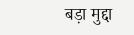बड़ा मुद्दा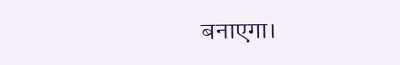बनाएगा।